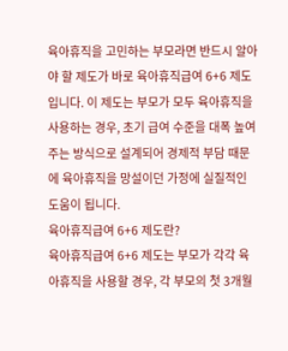육아휴직을 고민하는 부모라면 반드시 알아야 할 제도가 바로 육아휴직급여 6+6 제도입니다. 이 제도는 부모가 모두 육아휴직을 사용하는 경우, 초기 급여 수준을 대폭 높여주는 방식으로 설계되어 경제적 부담 때문에 육아휴직을 망설이던 가정에 실질적인 도움이 됩니다.
육아휴직급여 6+6 제도란?
육아휴직급여 6+6 제도는 부모가 각각 육아휴직을 사용할 경우, 각 부모의 첫 3개월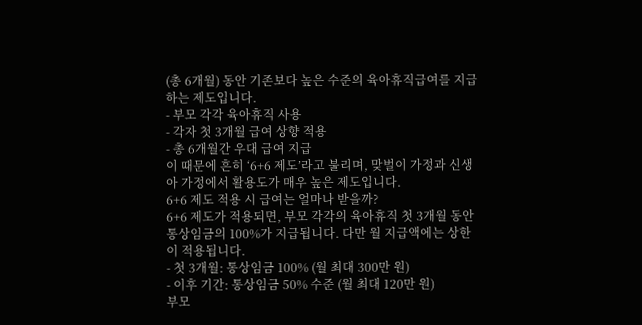(총 6개월) 동안 기존보다 높은 수준의 육아휴직급여를 지급하는 제도입니다.
- 부모 각각 육아휴직 사용
- 각자 첫 3개월 급여 상향 적용
- 총 6개월간 우대 급여 지급
이 때문에 흔히 ‘6+6 제도’라고 불리며, 맞벌이 가정과 신생아 가정에서 활용도가 매우 높은 제도입니다.
6+6 제도 적용 시 급여는 얼마나 받을까?
6+6 제도가 적용되면, 부모 각각의 육아휴직 첫 3개월 동안 통상임금의 100%가 지급됩니다. 다만 월 지급액에는 상한이 적용됩니다.
- 첫 3개월: 통상임금 100% (월 최대 300만 원)
- 이후 기간: 통상임금 50% 수준 (월 최대 120만 원)
부모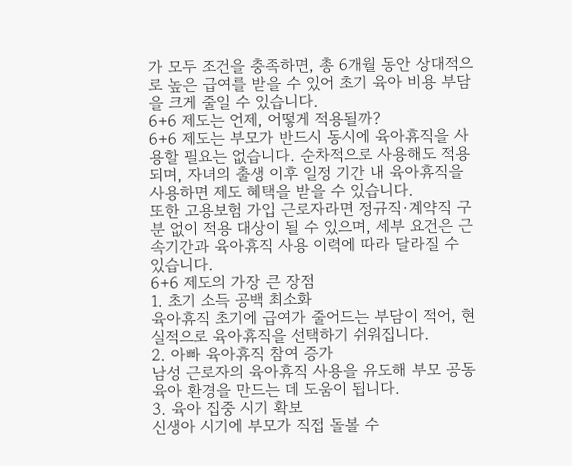가 모두 조건을 충족하면, 총 6개월 동안 상대적으로 높은 급여를 받을 수 있어 초기 육아 비용 부담을 크게 줄일 수 있습니다.
6+6 제도는 언제, 어떻게 적용될까?
6+6 제도는 부모가 반드시 동시에 육아휴직을 사용할 필요는 없습니다. 순차적으로 사용해도 적용되며, 자녀의 출생 이후 일정 기간 내 육아휴직을 사용하면 제도 혜택을 받을 수 있습니다.
또한 고용보험 가입 근로자라면 정규직·계약직 구분 없이 적용 대상이 될 수 있으며, 세부 요건은 근속기간과 육아휴직 사용 이력에 따라 달라질 수 있습니다.
6+6 제도의 가장 큰 장점
1. 초기 소득 공백 최소화
육아휴직 초기에 급여가 줄어드는 부담이 적어, 현실적으로 육아휴직을 선택하기 쉬워집니다.
2. 아빠 육아휴직 참여 증가
남성 근로자의 육아휴직 사용을 유도해 부모 공동 육아 환경을 만드는 데 도움이 됩니다.
3. 육아 집중 시기 확보
신생아 시기에 부모가 직접 돌볼 수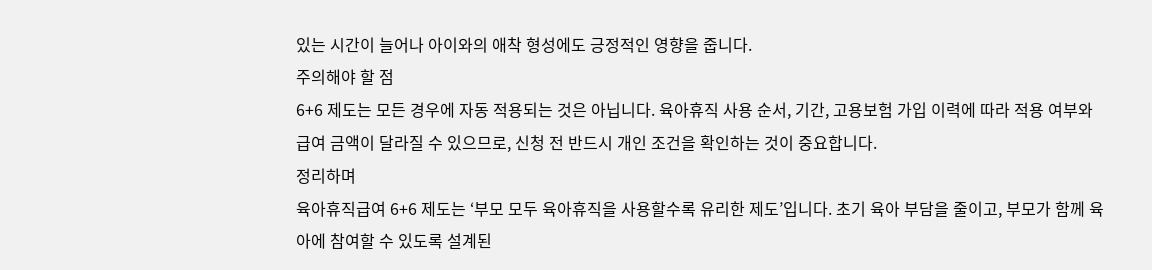있는 시간이 늘어나 아이와의 애착 형성에도 긍정적인 영향을 줍니다.
주의해야 할 점
6+6 제도는 모든 경우에 자동 적용되는 것은 아닙니다. 육아휴직 사용 순서, 기간, 고용보험 가입 이력에 따라 적용 여부와 급여 금액이 달라질 수 있으므로, 신청 전 반드시 개인 조건을 확인하는 것이 중요합니다.
정리하며
육아휴직급여 6+6 제도는 ‘부모 모두 육아휴직을 사용할수록 유리한 제도’입니다. 초기 육아 부담을 줄이고, 부모가 함께 육아에 참여할 수 있도록 설계된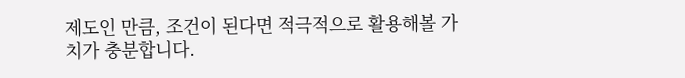제도인 만큼, 조건이 된다면 적극적으로 활용해볼 가치가 충분합니다.